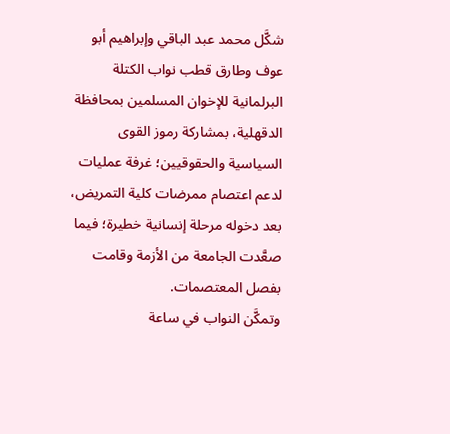شكَّل محمد عبد الباقي وإبراهيم أبو عوف وطارق قطب نواب الكتلة البرلمانية للإخوان المسلمين بمحافظة الدقهلية، بمشاركة رموز القوى السياسية والحقوقيين؛ غرفة عمليات لدعم اعتصام ممرضات كلية التمريض، بعد دخوله مرحلة إنسانية خطيرة؛ فيما صعَّدت الجامعة من الأزمة وقامت بفصل المعتصمات.
وتمكَّن النواب في ساعة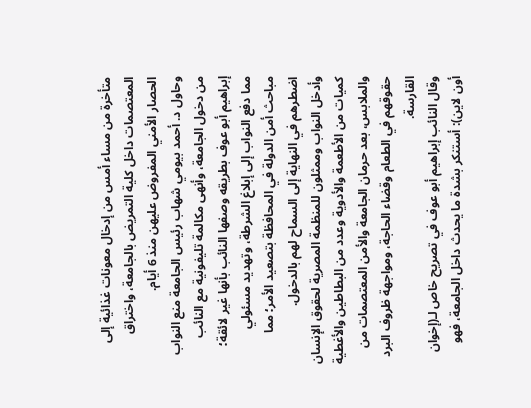متأخرة من مساء أمس من إدخال معونات غذائية إلى المعتصمات داخل كلية التمريض بالجامعة، واختراق الحصار الأمني المفروض عليهن منذ 6 أيام.
وحاول د. أحمد بيومي شهاب رئيس الجامعة منع النواب من دخول الجامعة، وأنهى مكالمة تليفونية مع النائب إبراهيم أبو عوف بطريقه وصفها النائب بأنها غير لائقة؛ مما دفع النواب إلى إبلاغ الشرطة، وتهديد مسئولي مباحث أمن الدولة في المحافظة بتصعيد الأمر؛ مما اضطرهم في النهاية إلى السماح لهم بالدخول.
وأدخل النواب وممثلون للمنظمة المصرية لحقوق الإنسان كميات من الأطعمة والأدوية وعدد من البطاطين والأغطية والملابس، بعد حرمان الجامعة والأمن المعتصمات من حقوقهم في الطعام وقضاء الحاجة، ومواجهة ظروف البرد القارسة.
وقال النائب إبراهيم أبو عوف في تصريح خاص لـ(إخوان أون لاين): أستنكر بشدة ما يحدث داخل الجامعة، فهو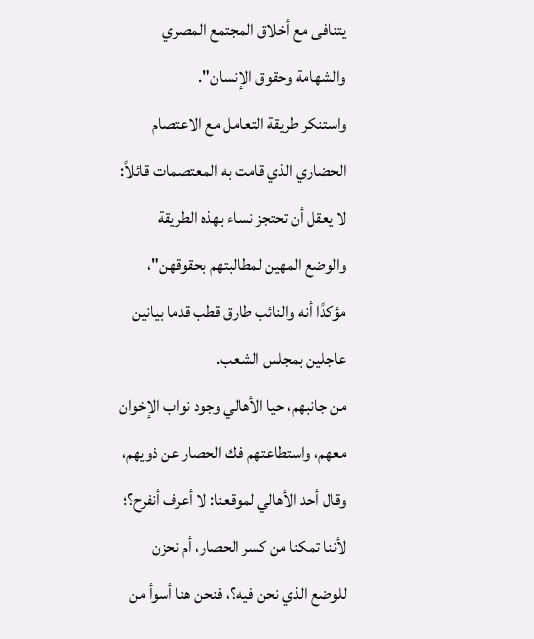يتنافى مع أخلاق المجتمع المصري والشهامة وحقوق الإنسان".
واستنكر طريقة التعامل مع الاعتصام الحضاري الذي قامت به المعتصمات قائلاً: لا يعقل أن تحتجز نساء بهذه الطريقة والوضع المهين لمطالبتهم بحقوقهن"، مؤكدًا أنه والنائب طارق قطب قدما بيانين عاجلين بمجلس الشعب.
من جانبهم، حيا الأهالي وجود نواب الإخوان معهم، واستطاعتهم فك الحصار عن ذويهم، وقال أحد الأهالي لموقعنا: لا أعرف أنفرح؟؛ لأننا تمكنا من كسر الحصار، أم نحزن للوضع الذي نحن فيه؟، فنحن هنا أسوأ من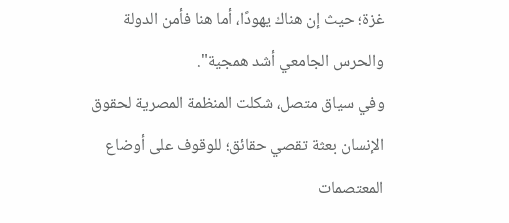غزة؛ حيث إن هناك يهودًا، أما هنا فأمن الدولة والحرس الجامعي أشد همجية".
وفي سياق متصل، شكلت المنظمة المصرية لحقوق الإنسان بعثة تقصي حقائق؛ للوقوف على أوضاع المعتصمات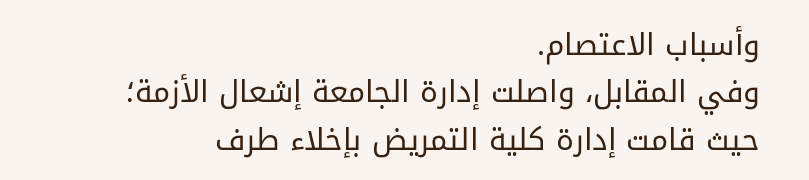وأسباب الاعتصام.
وفي المقابل، واصلت إدارة الجامعة إشعال الأزمة؛ حيث قامت إدارة كلية التمريض بإخلاء طرف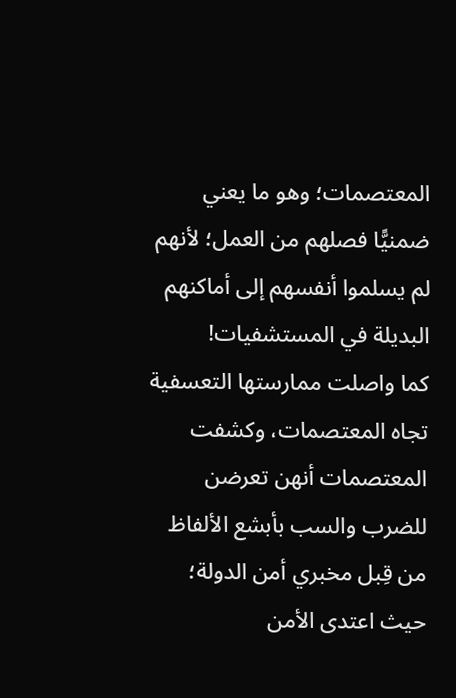المعتصمات؛ وهو ما يعني ضمنيًّا فصلهم من العمل؛ لأنهم لم يسلموا أنفسهم إلى أماكنهم البديلة في المستشفيات!
كما واصلت ممارستها التعسفية تجاه المعتصمات، وكشفت المعتصمات أنهن تعرضن للضرب والسب بأبشع الألفاظ من قِبل مخبري أمن الدولة؛ حيث اعتدى الأمن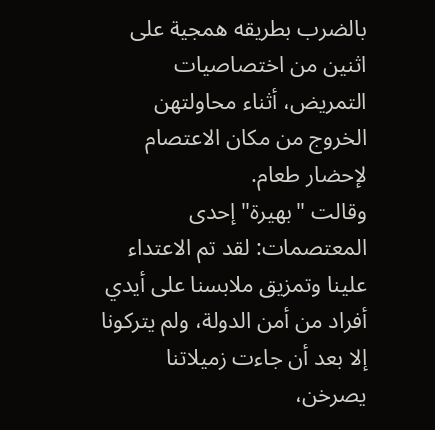بالضرب بطريقه همجية على اثنين من اختصاصيات التمريض، أثناء محاولتهن الخروج من مكان الاعتصام لإحضار طعام.
وقالت "بهيرة" إحدى المعتصمات: لقد تم الاعتداء علينا وتمزيق ملابسنا على أيدي أفراد من أمن الدولة، ولم يتركونا إلا بعد أن جاءت زميلاتنا يصرخن،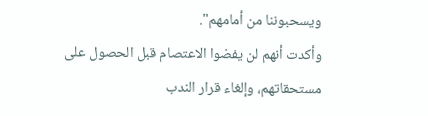ويسحبوننا من أمامهم".
وأكدت أنهم لن يفضوا الاعتصام قبل الحصول على مستحقاتهم، وإلغاء قرار الندب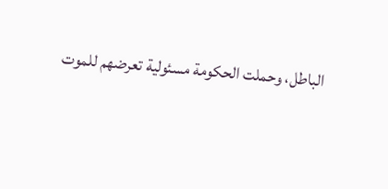الباطل، وحملت الحكومة مسئولية تعرضهم للموت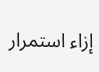إزاء استمرار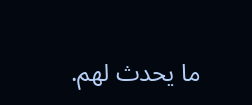ما يحدث لهم.